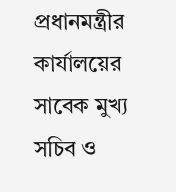প্রধানমন্ত্রীর কার্যালয়ের সাবেক মুখ্য সচিব ও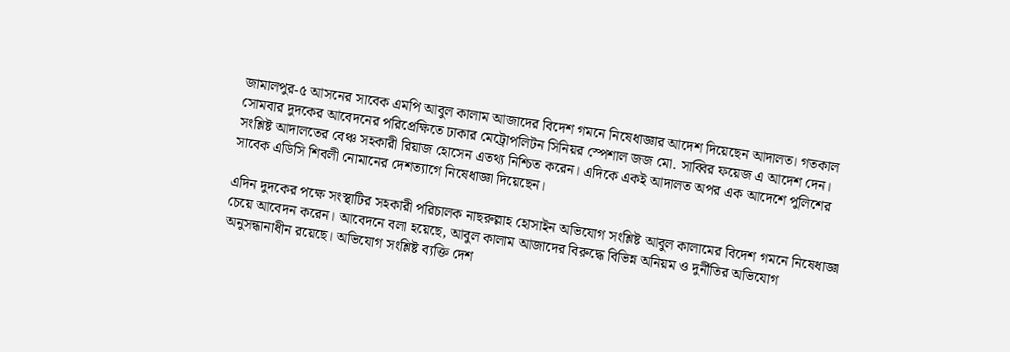জামালপুর-৫ আসনের সাবেক এমপি আবুল কালাম আজাদের বিদেশ গমনে নিষেধাজ্ঞার আদেশ দিয়েছেন আদালত। গতকাল সোমবার দুদকের আবেদনের পরিপ্রেক্ষিতে ঢাকার মেট্রোপলিটন সিনিয়র স্পেশাল জজ মো. সাব্বির ফয়েজ এ আদেশ দেন। সংশ্লিষ্ট আদালতের বেঞ্চ সহকারী রিয়াজ হোসেন এতথ্য নিশ্চিত করেন। এদিকে একই আদালত অপর এক আদেশে পুলিশের সাবেক এডিসি শিবলী নোমানের দেশত্যাগে নিষেধাজ্ঞা দিয়েছেন।

এদিন দুদকের পক্ষে সংস্থাটির সহকারী পরিচালক নাছরুল্লাহ হোসাইন অভিযোগ সংশ্লিষ্ট আবুল কালামের বিদেশ গমনে নিষেধাজ্ঞা চেয়ে আবেদন করেন। আবেদনে বলা হয়েছে, আবুল কালাম আজাদের বিরুদ্ধে বিভিন্ন অনিয়ম ও দুর্নীতির অভিযোগ অনুসন্ধানাধীন রয়েছে। অভিযোগ সংশ্লিষ্ট ব্যক্তি দেশ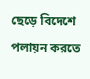ছেড়ে বিদেশে পলায়ন করতে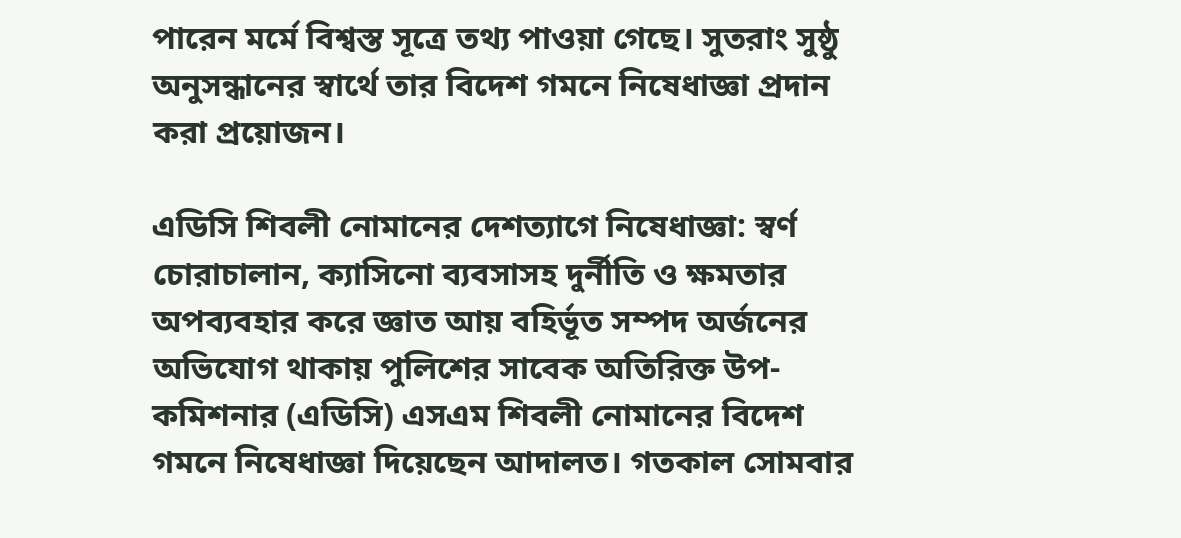পারেন মর্মে বিশ্বস্ত সূত্রে তথ্য পাওয়া গেছে। সুতরাং সুষ্ঠু অনুসন্ধানের স্বার্থে তার বিদেশ গমনে নিষেধাজ্ঞা প্রদান করা প্রয়োজন।

এডিসি শিবলী নোমানের দেশত্যাগে নিষেধাজ্ঞা: স্বর্ণ চোরাচালান, ক্যাসিনো ব্যবসাসহ দুর্নীতি ও ক্ষমতার অপব্যবহার করে জ্ঞাত আয় বহির্ভূত সম্পদ অর্জনের অভিযোগ থাকায় পুলিশের সাবেক অতিরিক্ত উপ-কমিশনার (এডিসি) এসএম শিবলী নোমানের বিদেশ গমনে নিষেধাজ্ঞা দিয়েছেন আদালত। গতকাল সোমবার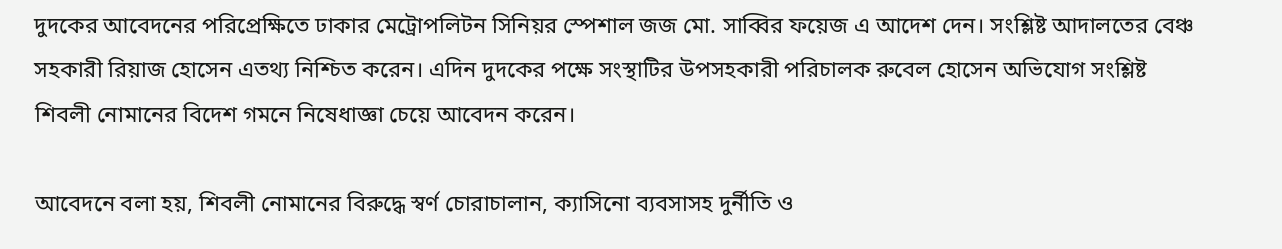দুদকের আবেদনের পরিপ্রেক্ষিতে ঢাকার মেট্রোপলিটন সিনিয়র স্পেশাল জজ মো. সাব্বির ফয়েজ এ আদেশ দেন। সংশ্লিষ্ট আদালতের বেঞ্চ সহকারী রিয়াজ হোসেন এতথ্য নিশ্চিত করেন। এদিন দুদকের পক্ষে সংস্থাটির উপসহকারী পরিচালক রুবেল হোসেন অভিযোগ সংশ্লিষ্ট শিবলী নোমানের বিদেশ গমনে নিষেধাজ্ঞা চেয়ে আবেদন করেন।

আবেদনে বলা হয়, শিবলী নোমানের বিরুদ্ধে স্বর্ণ চোরাচালান, ক্যাসিনো ব্যবসাসহ দুর্নীতি ও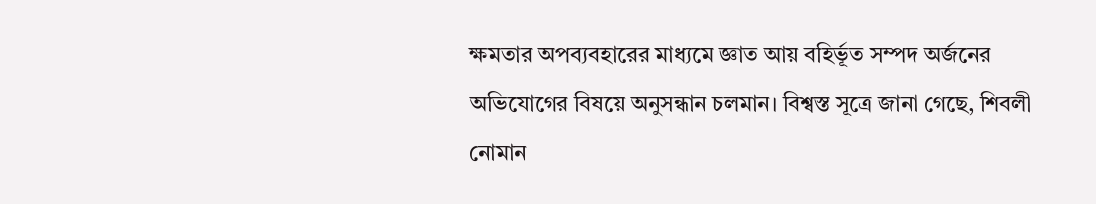ক্ষমতার অপব্যবহারের মাধ্যমে জ্ঞাত আয় বহির্ভূত সম্পদ অর্জনের অভিযোগের বিষয়ে অনুসন্ধান চলমান। বিশ্বস্ত সূত্রে জানা গেছে, শিবলী নোমান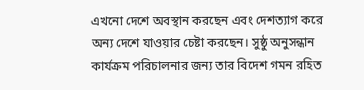এখনো দেশে অবস্থান করছেন এবং দেশত্যাগ করে অন্য দেশে যাওয়ার চেষ্টা করছেন। সুষ্ঠু অনুসন্ধান কার্যক্রম পরিচালনার জন্য তার বিদেশ গমন রহিত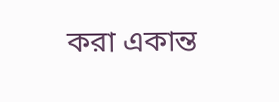করা একান্ত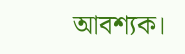আবশ্যক।